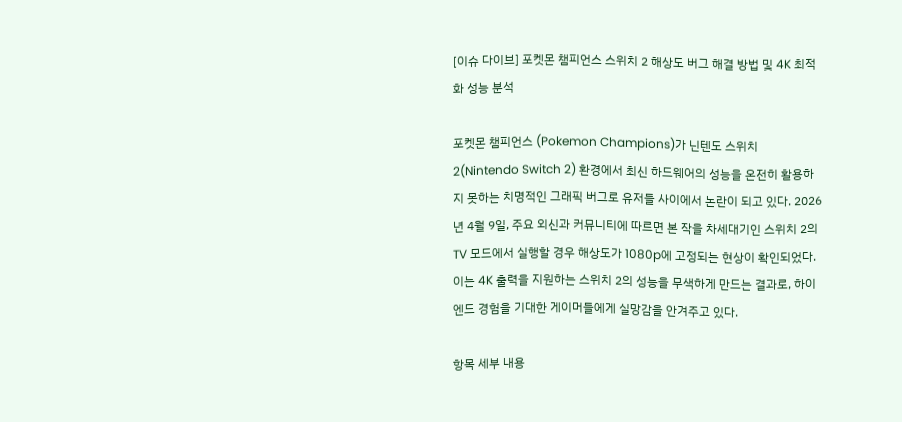[이슈 다이브] 포켓몬 챔피언스 스위치 2 해상도 버그 해결 방법 및 4K 최적화 성능 분석

포켓몬 챔피언스 (Pokemon Champions)가 닌텐도 스위치 2(Nintendo Switch 2) 환경에서 최신 하드웨어의 성능을 온전히 활용하지 못하는 치명적인 그래픽 버그로 유저들 사이에서 논란이 되고 있다. 2026년 4월 9일, 주요 외신과 커뮤니티에 따르면 본 작을 차세대기인 스위치 2의 TV 모드에서 실행할 경우 해상도가 1080p에 고정되는 현상이 확인되었다. 이는 4K 출력을 지원하는 스위치 2의 성능을 무색하게 만드는 결과로, 하이엔드 경험을 기대한 게이머들에게 실망감을 안겨주고 있다.

항목 세부 내용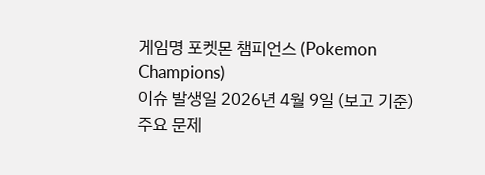게임명 포켓몬 챔피언스 (Pokemon Champions)
이슈 발생일 2026년 4월 9일 (보고 기준)
주요 문제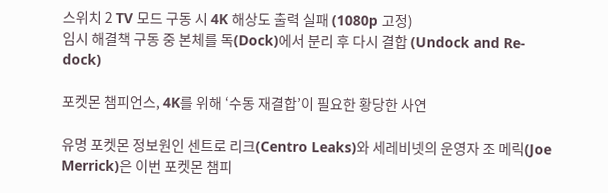스위치 2 TV 모드 구동 시 4K 해상도 출력 실패 (1080p 고정)
임시 해결책 구동 중 본체를 독(Dock)에서 분리 후 다시 결합 (Undock and Re-dock)

포켓몬 챔피언스, 4K를 위해 ‘수동 재결합’이 필요한 황당한 사연

유명 포켓몬 정보원인 센트로 리크(Centro Leaks)와 세레비넷의 운영자 조 메릭(Joe Merrick)은 이번 포켓몬 챔피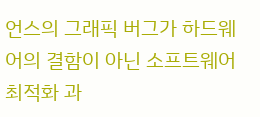언스의 그래픽 버그가 하드웨어의 결함이 아닌 소프트웨어 최적화 과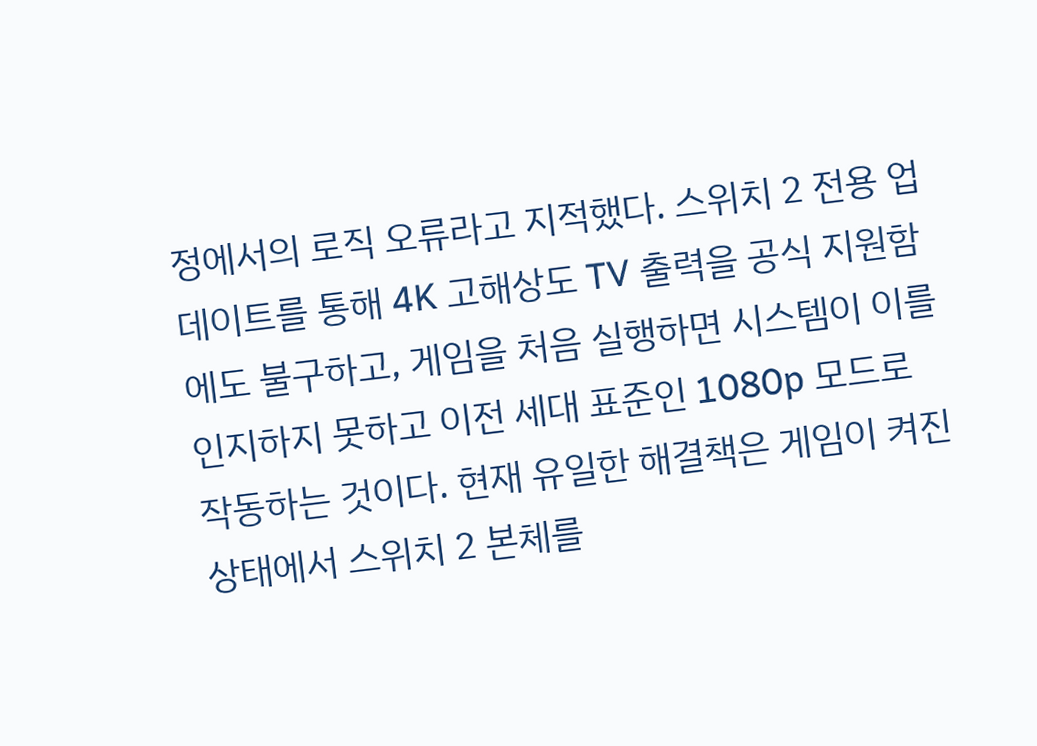정에서의 로직 오류라고 지적했다. 스위치 2 전용 업데이트를 통해 4K 고해상도 TV 출력을 공식 지원함에도 불구하고, 게임을 처음 실행하면 시스템이 이를 인지하지 못하고 이전 세대 표준인 1080p 모드로 작동하는 것이다. 현재 유일한 해결책은 게임이 켜진 상태에서 스위치 2 본체를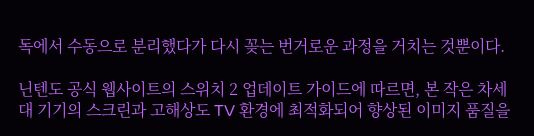독에서 수동으로 분리했다가 다시 꽂는 번거로운 과정을 거치는 것뿐이다.

닌텐도 공식 웹사이트의 스위치 2 업데이트 가이드에 따르면, 본 작은 차세대 기기의 스크린과 고해상도 TV 환경에 최적화되어 향상된 이미지 품질을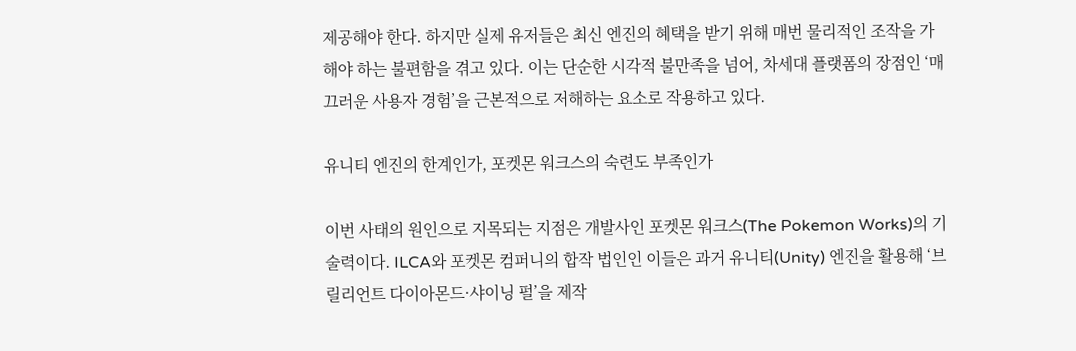제공해야 한다. 하지만 실제 유저들은 최신 엔진의 혜택을 받기 위해 매번 물리적인 조작을 가해야 하는 불편함을 겪고 있다. 이는 단순한 시각적 불만족을 넘어, 차세대 플랫폼의 장점인 ‘매끄러운 사용자 경험’을 근본적으로 저해하는 요소로 작용하고 있다.

유니티 엔진의 한계인가, 포켓몬 워크스의 숙련도 부족인가

이번 사태의 원인으로 지목되는 지점은 개발사인 포켓몬 워크스(The Pokemon Works)의 기술력이다. ILCA와 포켓몬 컴퍼니의 합작 법인인 이들은 과거 유니티(Unity) 엔진을 활용해 ‘브릴리언트 다이아몬드·샤이닝 펄’을 제작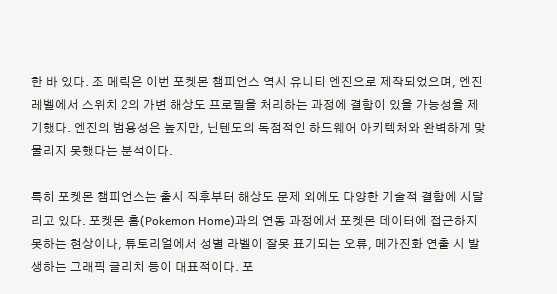한 바 있다. 조 메릭은 이번 포켓몬 챔피언스 역시 유니티 엔진으로 제작되었으며, 엔진 레벨에서 스위치 2의 가변 해상도 프로필을 처리하는 과정에 결함이 있을 가능성을 제기했다. 엔진의 범용성은 높지만, 닌텐도의 독점적인 하드웨어 아키텍처와 완벽하게 맞물리지 못했다는 분석이다.

특히 포켓몬 챔피언스는 출시 직후부터 해상도 문제 외에도 다양한 기술적 결함에 시달리고 있다. 포켓몬 홈(Pokemon Home)과의 연동 과정에서 포켓몬 데이터에 접근하지 못하는 현상이나, 튜토리얼에서 성별 라벨이 잘못 표기되는 오류, 메가진화 연출 시 발생하는 그래픽 글리치 등이 대표적이다. 포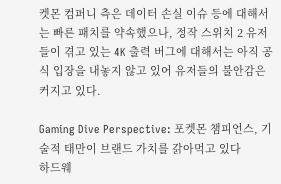켓몬 컴퍼니 측은 데이터 손실 이슈 등에 대해서는 빠른 패치를 약속했으나, 정작 스위치 2 유저들이 겪고 있는 4K 출력 버그에 대해서는 아직 공식 입장을 내놓지 않고 있어 유저들의 불안감은 커지고 있다.

Gaming Dive Perspective: 포켓몬 챔피언스, 기술적 태만이 브랜드 가치를 갉아먹고 있다
하드웨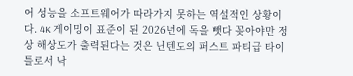어 성능을 소프트웨어가 따라가지 못하는 역설적인 상황이다. 4K 게이밍이 표준이 된 2026년에 독을 뺏다 꽂아야만 정상 해상도가 출력된다는 것은 닌텐도의 퍼스트 파티급 타이틀로서 낙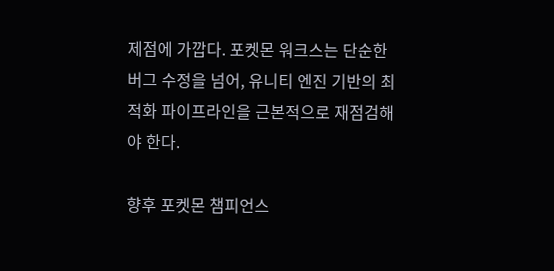제점에 가깝다. 포켓몬 워크스는 단순한 버그 수정을 넘어, 유니티 엔진 기반의 최적화 파이프라인을 근본적으로 재점검해야 한다.

향후 포켓몬 챔피언스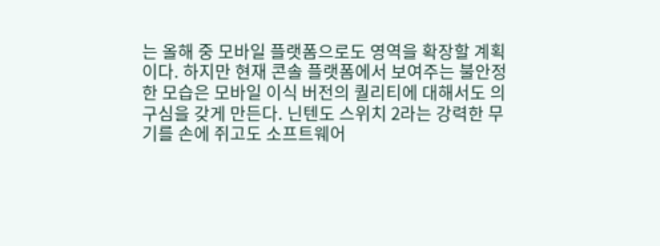는 올해 중 모바일 플랫폼으로도 영역을 확장할 계획이다. 하지만 현재 콘솔 플랫폼에서 보여주는 불안정한 모습은 모바일 이식 버전의 퀄리티에 대해서도 의구심을 갖게 만든다. 닌텐도 스위치 2라는 강력한 무기를 손에 쥐고도 소프트웨어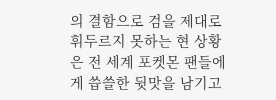의 결함으로 검을 제대로 휘두르지 못하는 현 상황은 전 세계 포켓몬 팬들에게 씁쓸한 뒷맛을 남기고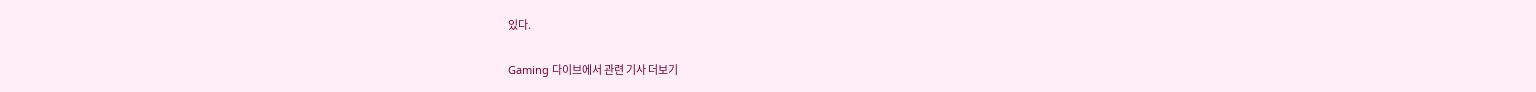있다.

Gaming 다이브에서 관련 기사 더보기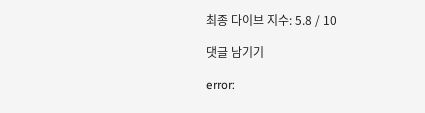최종 다이브 지수: 5.8 / 10

댓글 남기기

error: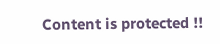Content is protected !!